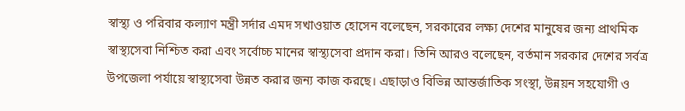স্বাস্থ্য ও পরিবার কল্যাণ মন্ত্রী সর্দার এমদ সখাওয়াত হোসেন বলেছেন, সরকারের লক্ষ্য দেশের মানুষের জন্য প্রাথমিক স্বাস্থ্যসেবা নিশ্চিত করা এবং সর্বোচ্চ মানের স্বাস্থ্যসেবা প্রদান করা। তিনি আরও বলেছেন, বর্তমান সরকার দেশের সর্বত্র উপজেলা পর্যায়ে স্বাস্থ্যসেবা উন্নত করার জন্য কাজ করছে। এছাড়াও বিভিন্ন আন্তর্জাতিক সংস্থা, উন্নয়ন সহযোগী ও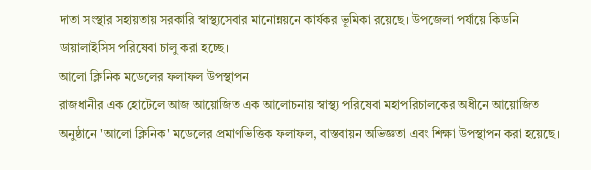দাতা সংস্থার সহায়তায় সরকারি স্বাস্থ্যসেবার মানোন্নয়নে কার্যকর ভূমিকা রয়েছে। উপজেলা পর্যায়ে কিডনি ডায়ালাইসিস পরিষেবা চালু করা হচ্ছে।
আলো ক্লিনিক মডেলের ফলাফল উপস্থাপন
রাজধানীর এক হোটেলে আজ আয়োজিত এক আলোচনায় স্বাস্থ্য পরিষেবা মহাপরিচালকের অধীনে আয়োজিত অনুষ্ঠানে 'আলো ক্লিনিক' মডেলের প্রমাণভিত্তিক ফলাফল, বাস্তবায়ন অভিজ্ঞতা এবং শিক্ষা উপস্থাপন করা হয়েছে।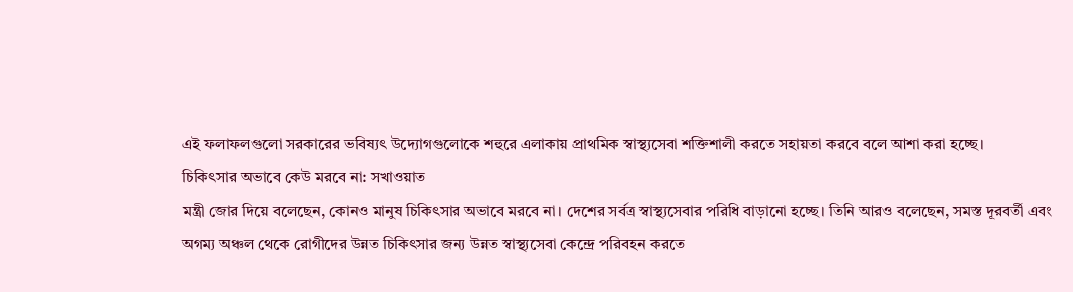এই ফলাফলগুলো সরকারের ভবিষ্যৎ উদ্যোগগুলোকে শহুরে এলাকায় প্রাথমিক স্বাস্থ্যসেবা শক্তিশালী করতে সহায়তা করবে বলে আশা করা হচ্ছে।
চিকিৎসার অভাবে কেউ মরবে না: সখাওয়াত
মন্ত্রী জোর দিয়ে বলেছেন, কোনও মানুষ চিকিৎসার অভাবে মরবে না। দেশের সর্বত্র স্বাস্থ্যসেবার পরিধি বাড়ানো হচ্ছে। তিনি আরও বলেছেন, সমস্ত দূরবর্তী এবং অগম্য অঞ্চল থেকে রোগীদের উন্নত চিকিৎসার জন্য উন্নত স্বাস্থ্যসেবা কেন্দ্রে পরিবহন করতে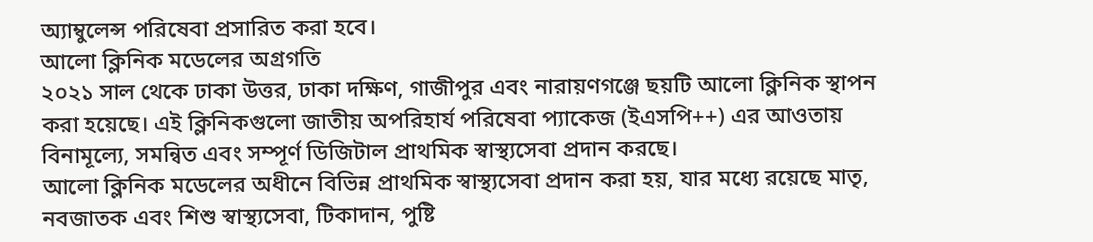অ্যাম্বুলেন্স পরিষেবা প্রসারিত করা হবে।
আলো ক্লিনিক মডেলের অগ্রগতি
২০২১ সাল থেকে ঢাকা উত্তর, ঢাকা দক্ষিণ, গাজীপুর এবং নারায়ণগঞ্জে ছয়টি আলো ক্লিনিক স্থাপন করা হয়েছে। এই ক্লিনিকগুলো জাতীয় অপরিহার্য পরিষেবা প্যাকেজ (ইএসপি++) এর আওতায় বিনামূল্যে, সমন্বিত এবং সম্পূর্ণ ডিজিটাল প্রাথমিক স্বাস্থ্যসেবা প্রদান করছে।
আলো ক্লিনিক মডেলের অধীনে বিভিন্ন প্রাথমিক স্বাস্থ্যসেবা প্রদান করা হয়, যার মধ্যে রয়েছে মাতৃ, নবজাতক এবং শিশু স্বাস্থ্যসেবা, টিকাদান, পুষ্টি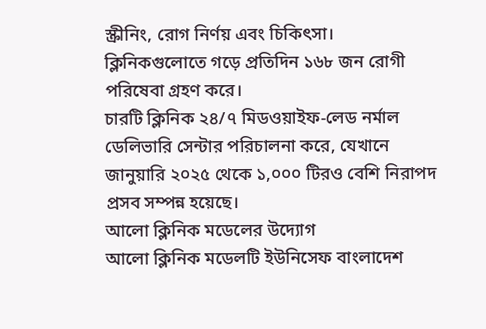স্ক্রীনিং, রোগ নির্ণয় এবং চিকিৎসা। ক্লিনিকগুলোতে গড়ে প্রতিদিন ১৬৮ জন রোগী পরিষেবা গ্রহণ করে।
চারটি ক্লিনিক ২৪/৭ মিডওয়াইফ-লেড নর্মাল ডেলিভারি সেন্টার পরিচালনা করে, যেখানে জানুয়ারি ২০২৫ থেকে ১,০০০ টিরও বেশি নিরাপদ প্রসব সম্পন্ন হয়েছে।
আলো ক্লিনিক মডেলের উদ্যোগ
আলো ক্লিনিক মডেলটি ইউনিসেফ বাংলাদেশ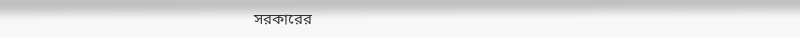সরকারের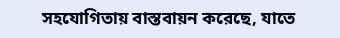সহযোগিতায় বাস্তবায়ন করেছে, যাতে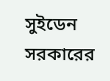সুইডেন সরকারের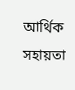আর্থিক সহায়তা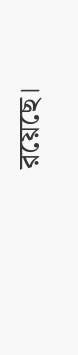রয়েছে।